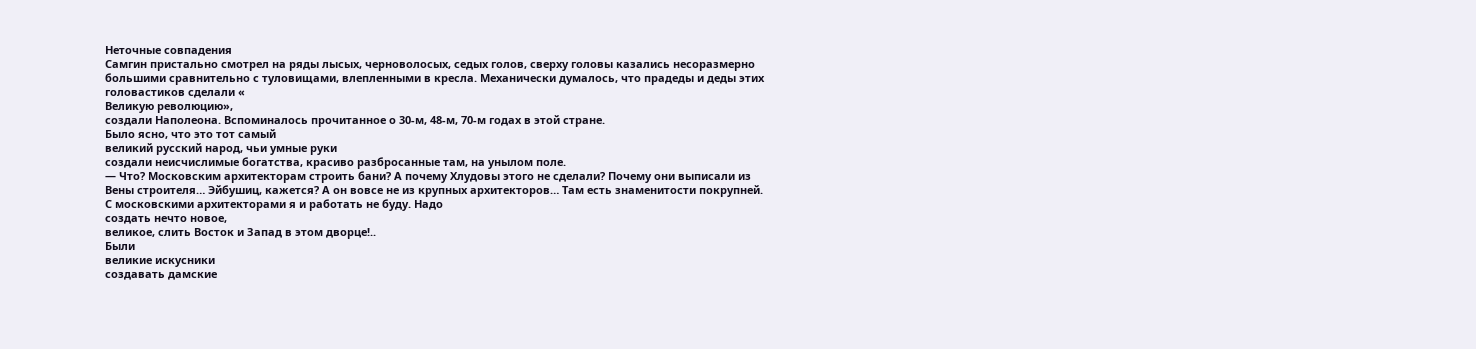Неточные совпадения
Самгин пристально смотрел на ряды лысых, черноволосых, седых голов, сверху головы казались несоразмерно большими сравнительно с туловищами, влепленными в кресла. Механически думалось, что прадеды и деды этих головастиков сделали «
Великую революцию»,
создали Наполеона. Вспоминалось прочитанное о 30-м, 48-м, 70-м годах в этой стране.
Было ясно, что это тот самый
великий русский народ, чьи умные руки
создали неисчислимые богатства, красиво разбросанные там, на унылом поле.
— Что? Московским архитекторам строить бани? А почему Хлудовы этого не сделали? Почему они выписали из Вены строителя… Эйбушиц, кажется? А он вовсе не из крупных архитекторов… Там есть знаменитости покрупней. С московскими архитекторами я и работать не буду. Надо
создать нечто новое,
великое, слить Восток и Запад в этом дворце!..
Были
великие искусники
создавать дамские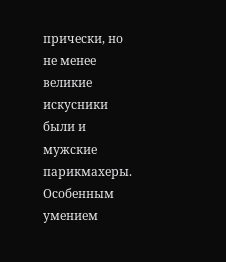прически, но не менее
великие искусники были и мужские парикмахеры. Особенным умением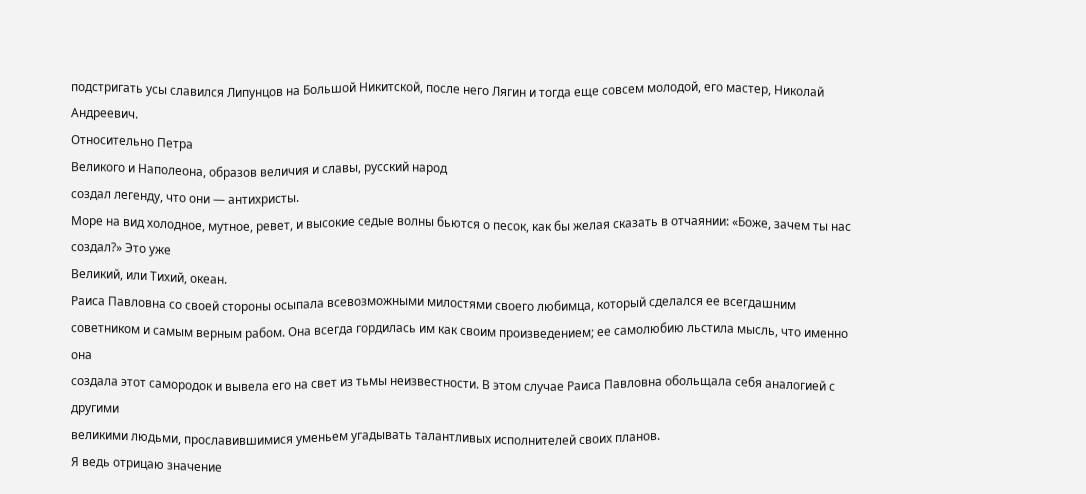подстригать усы славился Липунцов на Большой Никитской, после него Лягин и тогда еще совсем молодой, его мастер, Николай Андреевич.
Относительно Петра
Великого и Наполеона, образов величия и славы, русский народ
создал легенду, что они — антихристы.
Море на вид холодное, мутное, ревет, и высокие седые волны бьются о песок, как бы желая сказать в отчаянии: «Боже, зачем ты нас
создал?» Это уже
Великий, или Тихий, океан.
Раиса Павловна со своей стороны осыпала всевозможными милостями своего любимца, который сделался ее всегдашним советником и самым верным рабом. Она всегда гордилась им как своим произведением; ее самолюбию льстила мысль, что именно она
создала этот самородок и вывела его на свет из тьмы неизвестности. В этом случае Раиса Павловна обольщала себя аналогией с другими
великими людьми, прославившимися уменьем угадывать талантливых исполнителей своих планов.
Я ведь отрицаю значение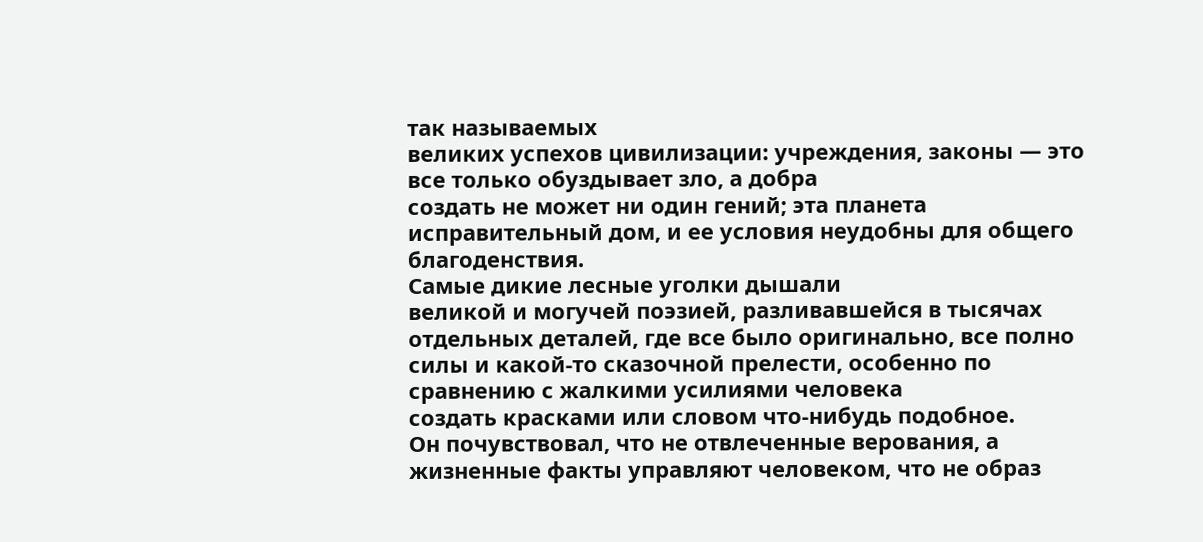так называемых
великих успехов цивилизации: учреждения, законы — это все только обуздывает зло, а добра
создать не может ни один гений; эта планета исправительный дом, и ее условия неудобны для общего благоденствия.
Самые дикие лесные уголки дышали
великой и могучей поэзией, разливавшейся в тысячах отдельных деталей, где все было оригинально, все полно силы и какой-то сказочной прелести, особенно по сравнению с жалкими усилиями человека
создать красками или словом что-нибудь подобное.
Он почувствовал, что не отвлеченные верования, а жизненные факты управляют человеком, что не образ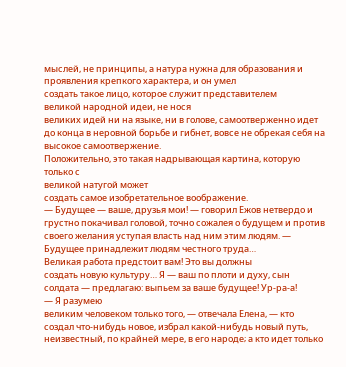мыслей, не принципы, а натура нужна для образования и проявления крепкого характера, и он умел
создать такое лицо, которое служит представителем
великой народной идеи, не нося
великих идей ни на языке, ни в голове, самоотверженно идет до конца в неровной борьбе и гибнет, вовсе не обрекая себя на высокое самоотвержение.
Положительно, это такая надрывающая картина, которую только с
великой натугой может
создать самое изобретательное воображение.
— Будущее — ваше, друзья мои! — говорил Ежов нетвердо и грустно покачивал головой, точно сожалея о будущем и против своего желания уступая власть над ним этим людям. — Будущее принадлежит людям честного труда…
Великая работа предстоит вам! Это вы должны
создать новую культуру… Я — ваш по плоти и духу, сын солдата — предлагаю: выпьем за ваше будущее! Ур-ра-а!
— Я разумею
великим человеком только того, — отвечала Елена, — кто
создал что-нибудь новое, избрал какой-нибудь новый путь, неизвестный, по крайней мере, в его народе; а кто идет только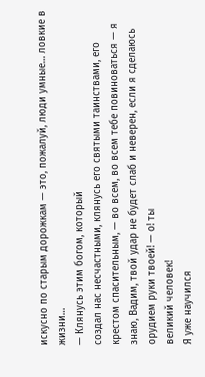искусно по старым дорожкам — это, пожалуй, люди умные… ловкие в жизни…
— Клянусь этим богом, который
создал нас несчастными, клянусь его святыми таинствами, его крестом спасительным, — во всем, во всем тебе повиноваться — я знаю, Вадим, твой удар не будет слаб и неверен, если я сделаюсь орудием руки твоей! — о! ты
великий человек!
Я уже научился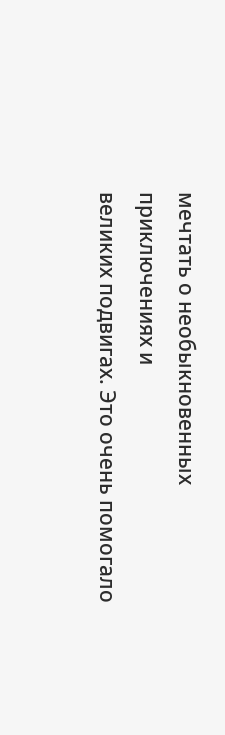мечтать о необыкновенных приключениях и
великих подвигах. Это очень помогало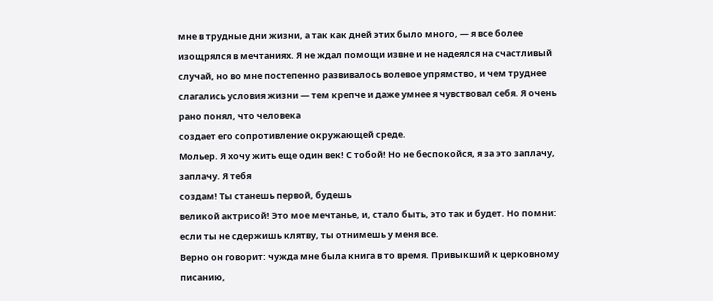мне в трудные дни жизни, а так как дней этих было много, — я все более изощрялся в мечтаниях. Я не ждал помощи извне и не надеялся на счастливый случай, но во мне постепенно развивалось волевое упрямство, и чем труднее слагались условия жизни — тем крепче и даже умнее я чувствовал себя. Я очень рано понял, что человека
создает его сопротивление окружающей среде.
Мольер. Я хочу жить еще один век! С тобой! Но не беспокойся, я за это заплачу, заплачу. Я тебя
создам! Ты станешь первой, будешь
великой актрисой! Это мое мечтанье, и, стало быть, это так и будет. Но помни: если ты не сдержишь клятву, ты отнимешь у меня все.
Верно он говорит: чужда мне была книга в то время. Привыкший к церковному писанию,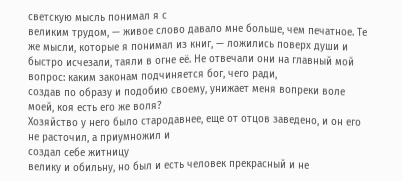светскую мысль понимал я с
великим трудом, — живое слово давало мне больше, чем печатное. Те же мысли, которые я понимал из книг, — ложились поверх души и быстро исчезали, таяли в огне её. Не отвечали они на главный мой вопрос: каким законам подчиняется бог, чего ради,
создав по образу и подобию своему, унижает меня вопреки воле моей, коя есть его же воля?
Хозяйство у него было стародавнее, еще от отцов заведено, и он его не расточил, а приумножил и
создал себе житницу
велику и обильну, но был и есть человек прекрасный и не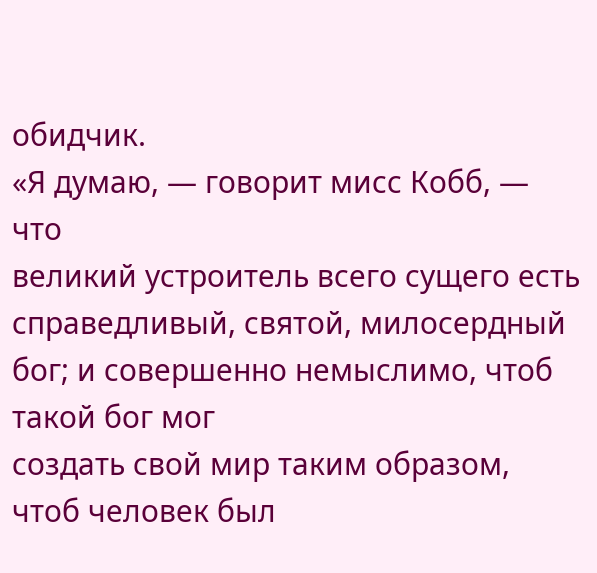обидчик.
«Я думаю, — говорит мисс Кобб, — что
великий устроитель всего сущего есть справедливый, святой, милосердный бог; и совершенно немыслимо, чтоб такой бог мог
создать свой мир таким образом, чтоб человек был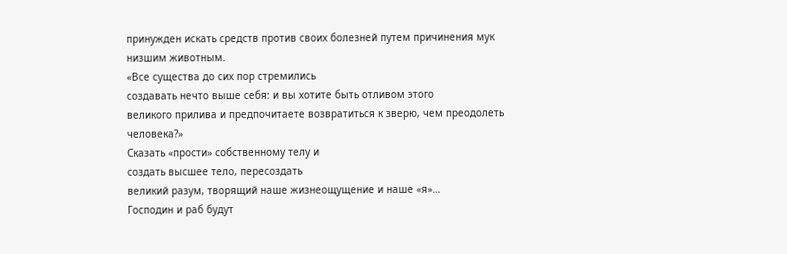принужден искать средств против своих болезней путем причинения мук низшим животным.
«Все существа до сих пор стремились
создавать нечто выше себя: и вы хотите быть отливом этого
великого прилива и предпочитаете возвратиться к зверю, чем преодолеть человека?»
Сказать «прости» собственному телу и
создать высшее тело, пересоздать
великий разум, творящий наше жизнеощущение и наше «я»…
Господин и раб будут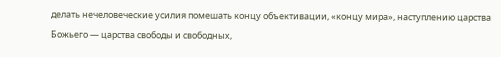делать нечеловеческие усилия помешать концу объективации, «концу мира», наступлению царства Божьего — царства свободы и свободных,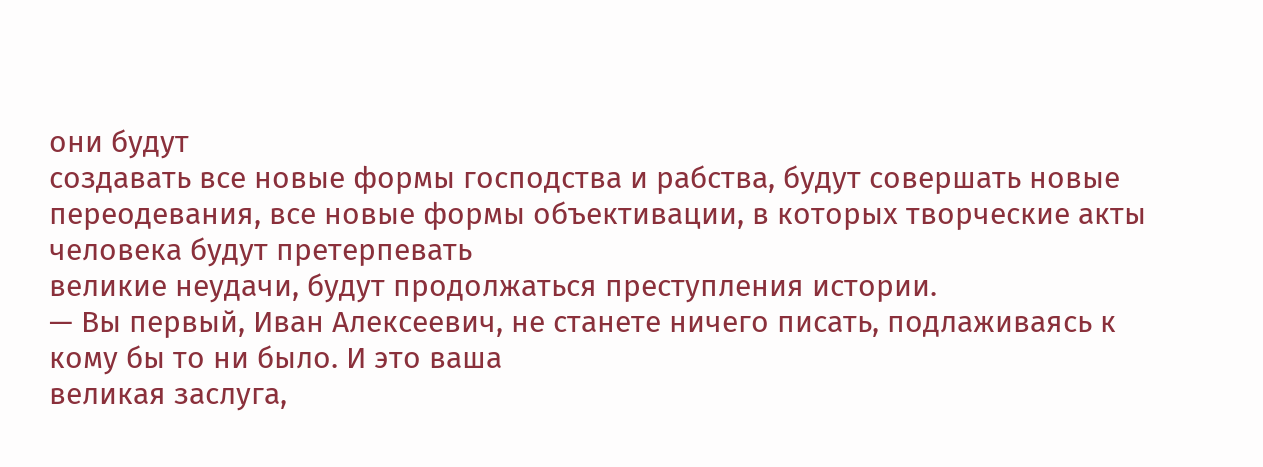они будут
создавать все новые формы господства и рабства, будут совершать новые переодевания, все новые формы объективации, в которых творческие акты человека будут претерпевать
великие неудачи, будут продолжаться преступления истории.
— Вы первый, Иван Алексеевич, не станете ничего писать, подлаживаясь к кому бы то ни было. И это ваша
великая заслуга,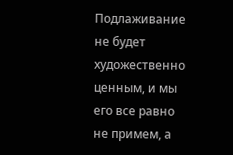Подлаживание не будет художественно ценным, и мы его все равно не примем, а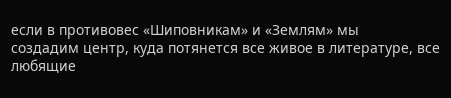если в противовес «Шиповникам» и «Землям» мы
создадим центр, куда потянется все живое в литературе, все любящие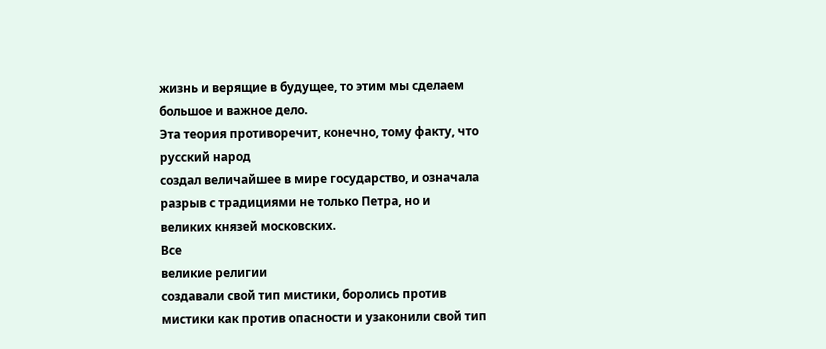жизнь и верящие в будущее, то этим мы сделаем большое и важное дело.
Эта теория противоречит, конечно, тому факту, что русский народ
создал величайшее в мире государство, и означала разрыв с традициями не только Петра, но и
великих князей московских.
Все
великие религии
создавали свой тип мистики, боролись против мистики как против опасности и узаконили свой тип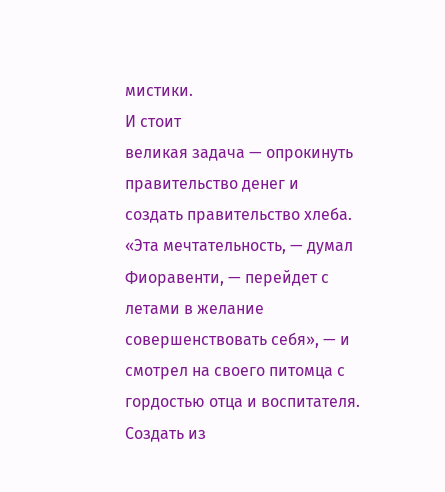мистики.
И стоит
великая задача — опрокинуть правительство денег и
создать правительство хлеба.
«Эта мечтательность, — думал Фиоравенти, — перейдет с летами в желание совершенствовать себя», — и смотрел на своего питомца с гордостью отца и воспитателя.
Создать из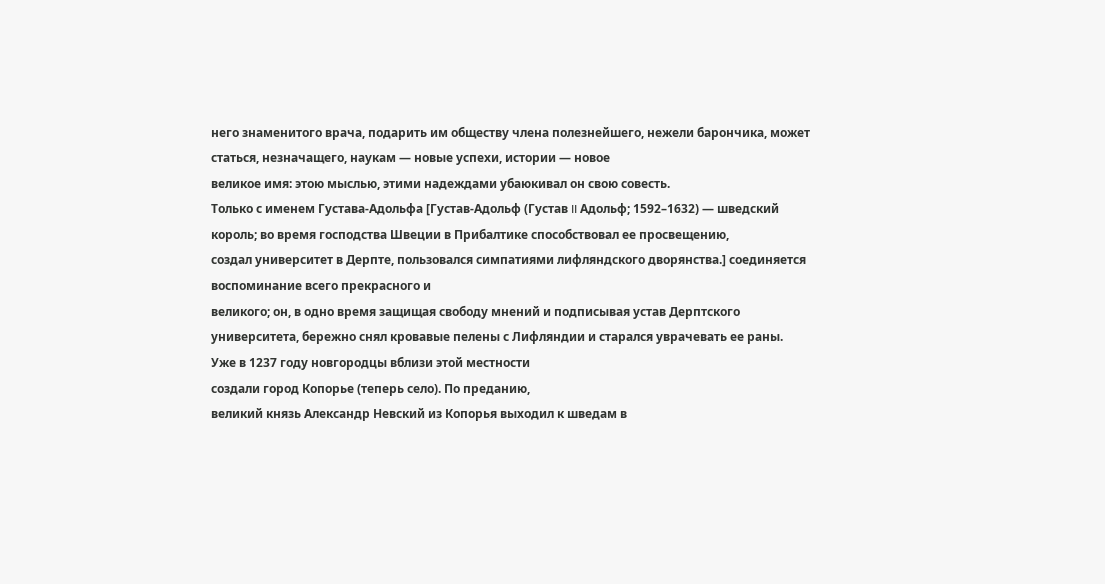него знаменитого врача, подарить им обществу члена полезнейшего, нежели барончика, может статься, незначащего, наукам — новые успехи, истории — новое
великое имя: этою мыслью, этими надеждами убаюкивал он свою совесть.
Только с именем Густава-Адольфа [Густав-Адольф (Густав II Адольф; 1592–1632) — шведский король; во время господства Швеции в Прибалтике способствовал ее просвещению,
создал университет в Дерпте, пользовался симпатиями лифляндского дворянства.] соединяется воспоминание всего прекрасного и
великого; он, в одно время защищая свободу мнений и подписывая устав Дерптского университета, бережно снял кровавые пелены с Лифляндии и старался уврачевать ее раны.
Уже в 1237 году новгородцы вблизи этой местности
создали город Копорье (теперь село). По преданию,
великий князь Александр Невский из Копорья выходил к шведам в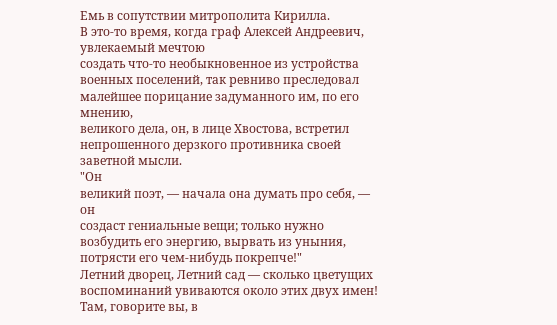Емь в сопутствии митрополита Кирилла.
В это-то время, когда граф Алексей Андреевич, увлекаемый мечтою
создать что-то необыкновенное из устройства военных поселений, так ревниво преследовал малейшее порицание задуманного им, по его мнению,
великого дела, он, в лице Хвостова, встретил непрошенного дерзкого противника своей заветной мысли.
"Он
великий поэт, — начала она думать про себя, — он
создаст гениальные вещи; только нужно возбудить его энергию, вырвать из уныния, потрясти его чем-нибудь покрепче!"
Летний дворец, Летний сад — сколько цветущих воспоминаний увиваются около этих двух имен! Там, говорите вы, в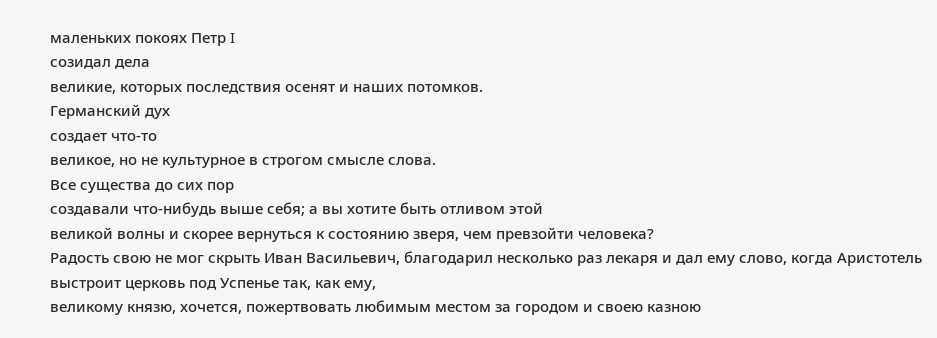маленьких покоях Петр I
созидал дела
великие, которых последствия осенят и наших потомков.
Германский дух
создает что-то
великое, но не культурное в строгом смысле слова.
Все существа до сих пор
создавали что-нибудь выше себя; а вы хотите быть отливом этой
великой волны и скорее вернуться к состоянию зверя, чем превзойти человека?
Радость свою не мог скрыть Иван Васильевич, благодарил несколько раз лекаря и дал ему слово, когда Аристотель выстроит церковь под Успенье так, как ему,
великому князю, хочется, пожертвовать любимым местом за городом и своею казною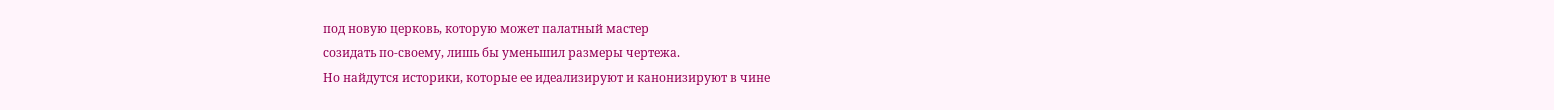под новую церковь, которую может палатный мастер
созидать по-своему, лишь бы уменьшил размеры чертежа.
Но найдутся историки, которые ее идеализируют и канонизируют в чине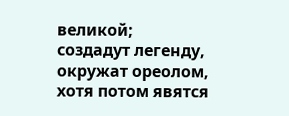великой;
создадут легенду, окружат ореолом, хотя потом явятся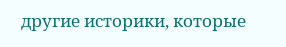другие историки, которые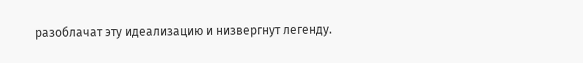разоблачат эту идеализацию и низвергнут легенду.